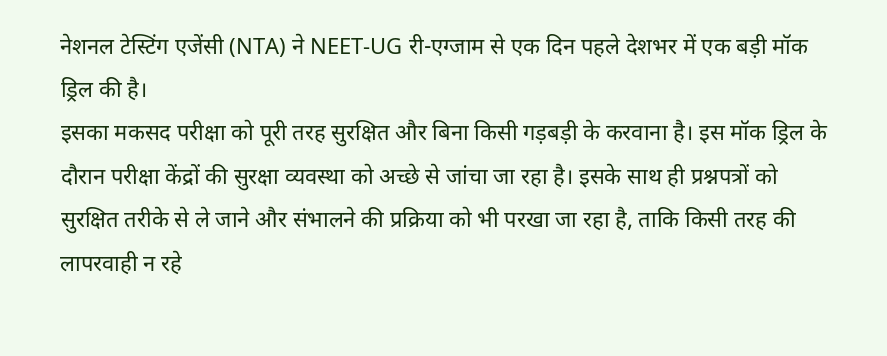नेशनल टेस्टिंग एजेंसी (NTA) ने NEET-UG री-एग्जाम से एक दिन पहले देशभर में एक बड़ी मॉक ड्रिल की है।
इसका मकसद परीक्षा को पूरी तरह सुरक्षित और बिना किसी गड़बड़ी के करवाना है। इस मॉक ड्रिल के दौरान परीक्षा केंद्रों की सुरक्षा व्यवस्था को अच्छे से जांचा जा रहा है। इसके साथ ही प्रश्नपत्रों को सुरक्षित तरीके से ले जाने और संभालने की प्रक्रिया को भी परखा जा रहा है, ताकि किसी तरह की लापरवाही न रहे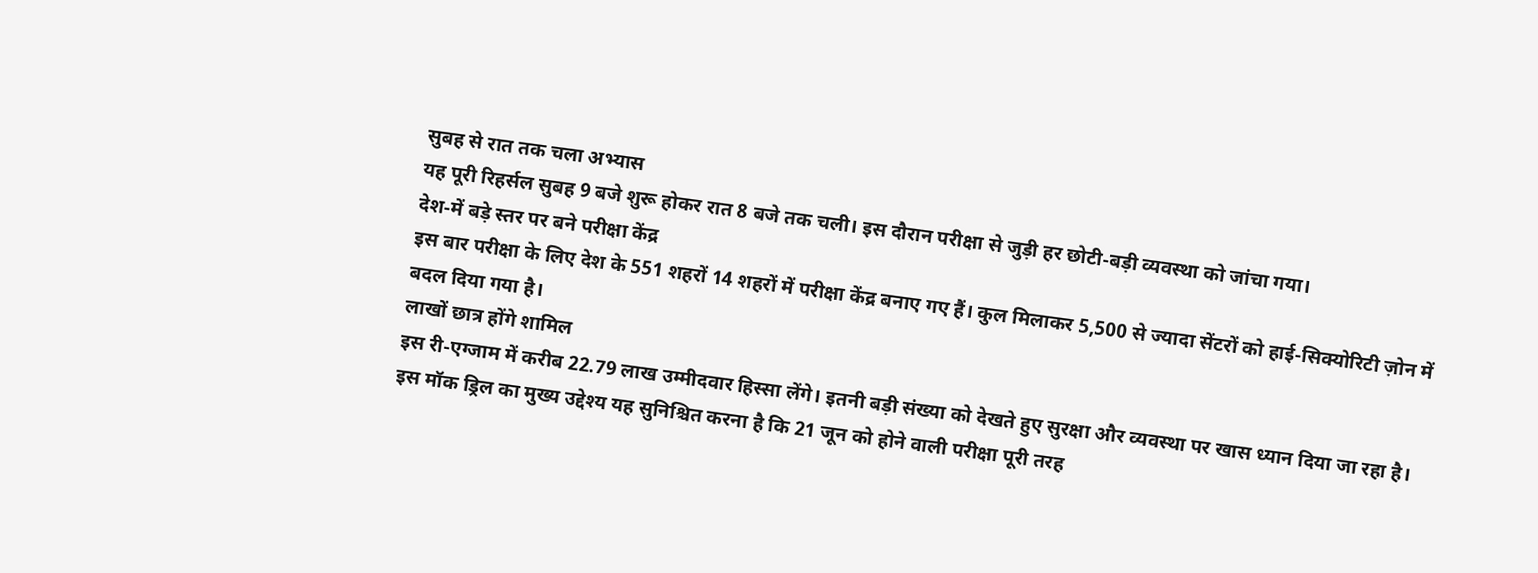सुबह से रात तक चला अभ्यास
यह पूरी रिहर्सल सुबह 9 बजे शुरू होकर रात 8 बजे तक चली। इस दौरान परीक्षा से जुड़ी हर छोटी-बड़ी व्यवस्था को जांचा गया।
देश-में बड़े स्तर पर बने परीक्षा केंद्र
इस बार परीक्षा के लिए देश के 551 शहरों 14 शहरों में परीक्षा केंद्र बनाए गए हैं। कुल मिलाकर 5,500 से ज्यादा सेंटरों को हाई-सिक्योरिटी ज़ोन में बदल दिया गया है।
लाखों छात्र होंगे शामिल
इस री-एग्जाम में करीब 22.79 लाख उम्मीदवार हिस्सा लेंगे। इतनी बड़ी संख्या को देखते हुए सुरक्षा और व्यवस्था पर खास ध्यान दिया जा रहा है। इस मॉक ड्रिल का मुख्य उद्देश्य यह सुनिश्चित करना है कि 21 जून को होने वाली परीक्षा पूरी तरह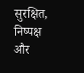सुरक्षित, निष्पक्ष और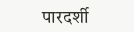पारदर्शी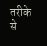तरीके से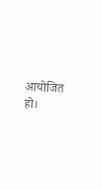आयोजित हो।